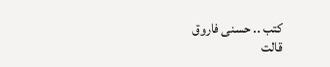كتب .. حسنى فاروق
قالت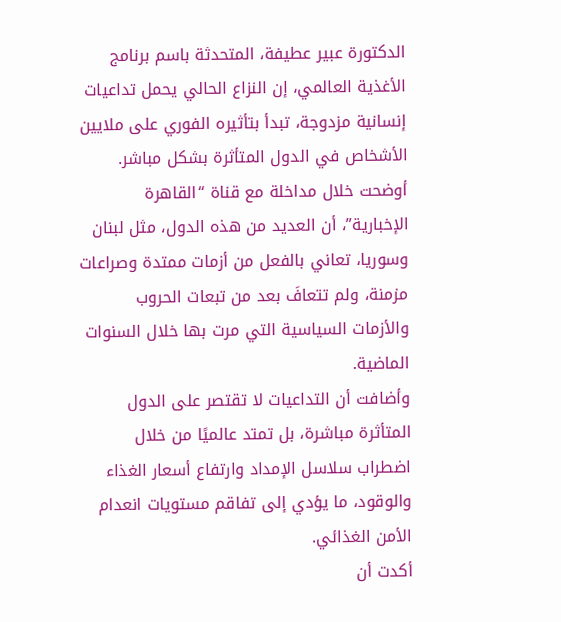الدكتورة عبير عطيفة، المتحدثة باسم برنامج الأغذية العالمي، إن النزاع الحالي يحمل تداعيات إنسانية مزدوجة، تبدأ بتأثيره الفوري على ملايين الأشخاص في الدول المتأثرة بشكل مباشر.
أوضحت خلال مداخلة مع قناة “القاهرة الإخبارية”، أن العديد من هذه الدول، مثل لبنان وسوريا، تعاني بالفعل من أزمات ممتدة وصراعات مزمنة، ولم تتعافَ بعد من تبعات الحروب والأزمات السياسية التي مرت بها خلال السنوات الماضية.
وأضافت أن التداعيات لا تقتصر على الدول المتأثرة مباشرة، بل تمتد عالميًا من خلال اضطراب سلاسل الإمداد وارتفاع أسعار الغذاء والوقود، ما يؤدي إلى تفاقم مستويات انعدام الأمن الغذائي.
أكدت أن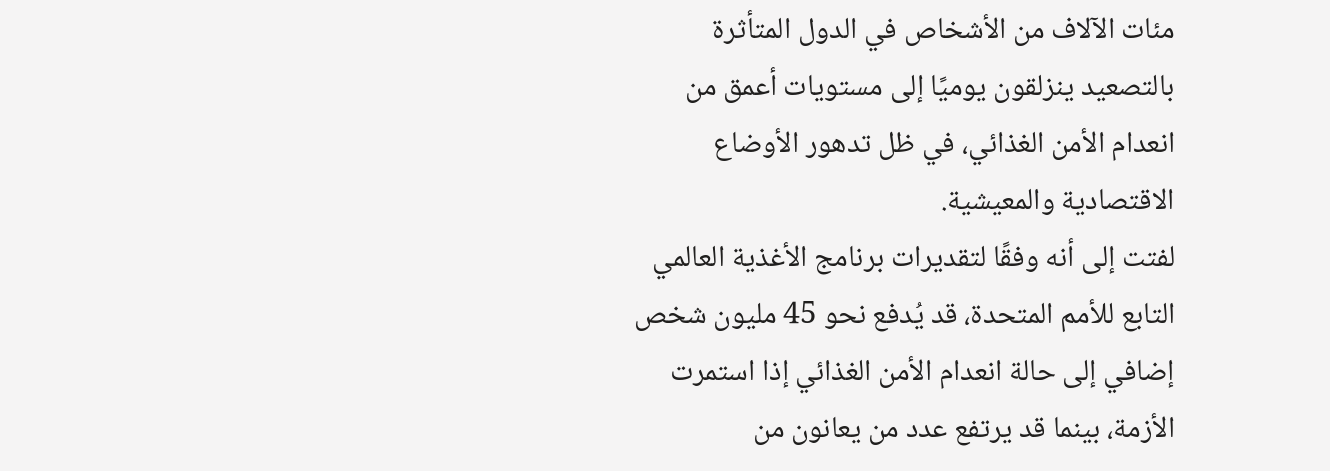مئات الآلاف من الأشخاص في الدول المتأثرة بالتصعيد ينزلقون يوميًا إلى مستويات أعمق من انعدام الأمن الغذائي، في ظل تدهور الأوضاع الاقتصادية والمعيشية.
لفتت إلى أنه وفقًا لتقديرات برنامج الأغذية العالمي التابع للأمم المتحدة، قد يُدفع نحو 45 مليون شخص إضافي إلى حالة انعدام الأمن الغذائي إذا استمرت الأزمة، بينما قد يرتفع عدد من يعانون من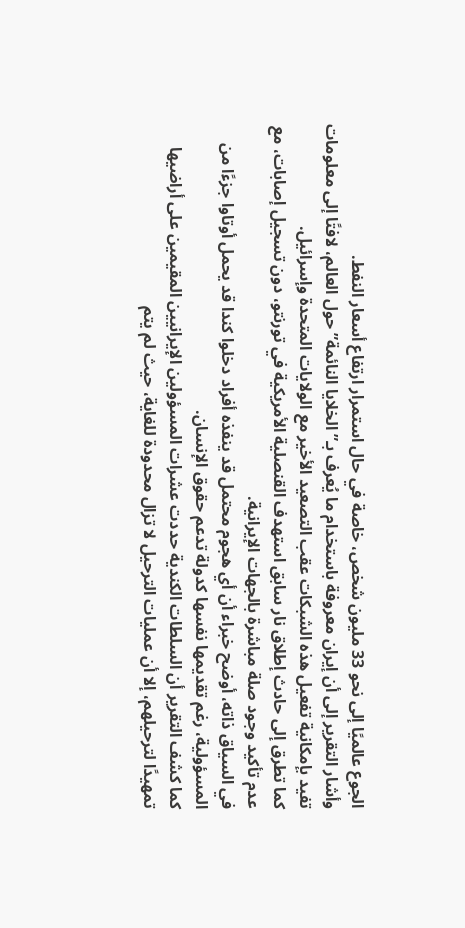الجوع عالميًا إلى نحو 33 مليون شخص، خاصة في حال استمرار ارتفاع أسعار النفط.
وأشار التقرير إلى أن إيران معروفة باستخدام ما يُعرف بـ”الخلايا النائمة” حول العالم، لافتًا إلى معلومات تفيد بإمكانية تفعيل هذه الشبكات عقب التصعيد الأخير مع الولايات المتحدة وإسرائيل.
كما تطرق إلى حادث إطلاق نار سابق استهدف القنصلية الأمريكية في تورنتو، دون تسجيل إصابات، مع عدم تأكيد وجود صلة مباشرة بالجهات الإيرانية.
في السياق ذاته، أوضح خبراء أن أي هجوم محتمل قد ينفذه أفراد دخلوا كندا قد يحمل أوتاوا جزءًا من المسؤولية، رغم تقديمها نفسها كدولة تدعم حقوق الإنسان.
كما كشف التقرير أن السلطات الكندية حددت عشرات المسؤولين الإيرانيين المقيمين على أراضيها تمهيدًا لترحيلهم، إلا أن عمليات الترحيل لا تزال محدودة للغاية، حيث لم يتم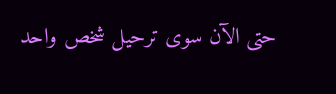حتى الآن سوى ترحيل شخص واحد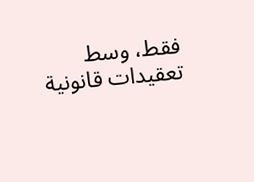فقط، وسط تعقيدات قانونية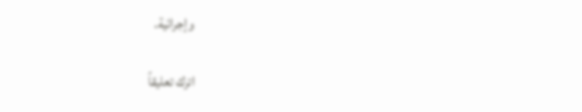وإجرائية.

اترك تعليقاً